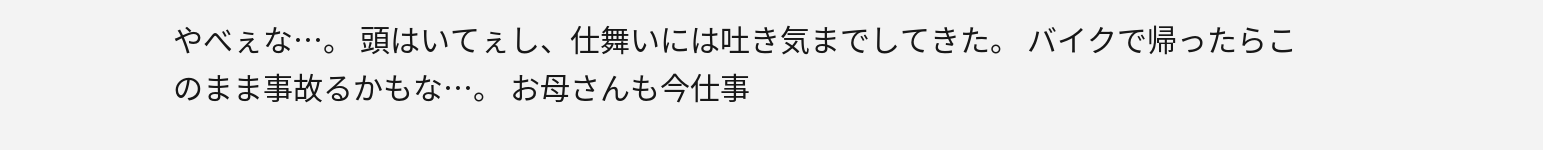やべぇな…。 頭はいてぇし、仕舞いには吐き気までしてきた。 バイクで帰ったらこのまま事故るかもな…。 お母さんも今仕事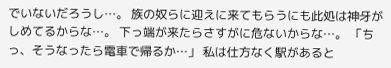でいないだろうし…。 族の奴らに迎えに来てもらうにも此処は神牙がしめてるからな…。 下っ端が来たらさすがに危ないからな…。 「ちっ、そうなったら電車で帰るか…」 私は仕方なく駅があると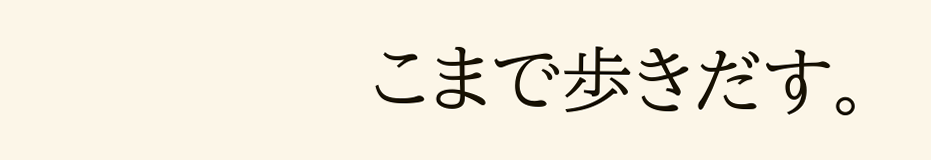こまで歩きだす。